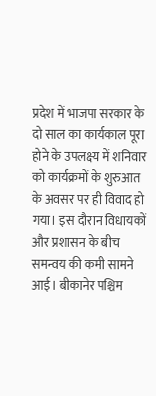प्रदेश में भाजपा सरकार के दो साल का कार्यकाल पूरा होने के उपलक्ष्य में शनिवार को कार्यक्रमों के शुरुआत के अवसर पर ही विवाद हो गया। इस दौरान विधायकों और प्रशासन के बीच समन्वय की कमी सामने आई। बीकानेर पश्चिम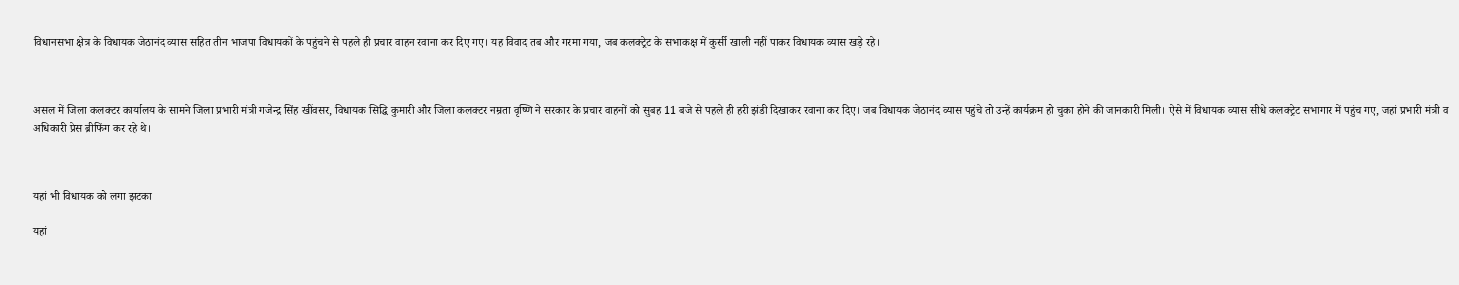विधानसभा क्षेत्र के विधायक जेठानंद व्यास सहित तीन भाजपा विधायकों के पहुंचने से पहले ही प्रचार वाहन रवाना कर दिए गए। यह विवाद तब और गरमा गया, जब कलक्ट्रेट के सभाकक्ष में कुर्सी खाली नहीं पाकर विधायक व्यास खड़े रहे।



असल में जिला कलक्टर कार्यालय के सामने जिला प्रभारी मंत्री गजेन्द्र सिंह खींवसर, विधायक सिद्धि कुमारी और जिला कलक्टर नम्रता वृष्णि ने सरकार के प्रचार वाहनों को सुबह 11 बजे से पहले ही हरी झंडी दिखाकर रवाना कर दिए। जब विधायक जेठानंद व्यास पहुंचे तो उन्हें कार्यक्रम हो चुका होने की जानकारी मिली। ऐसे में विधायक व्यास सीधे कलक्ट्रेट सभागार में पहुंच गए, जहां प्रभारी मंत्री व अधिकारी प्रेस ब्रीफिंग कर रहे थे।



यहां भी विधायक को लगा झटका

यहां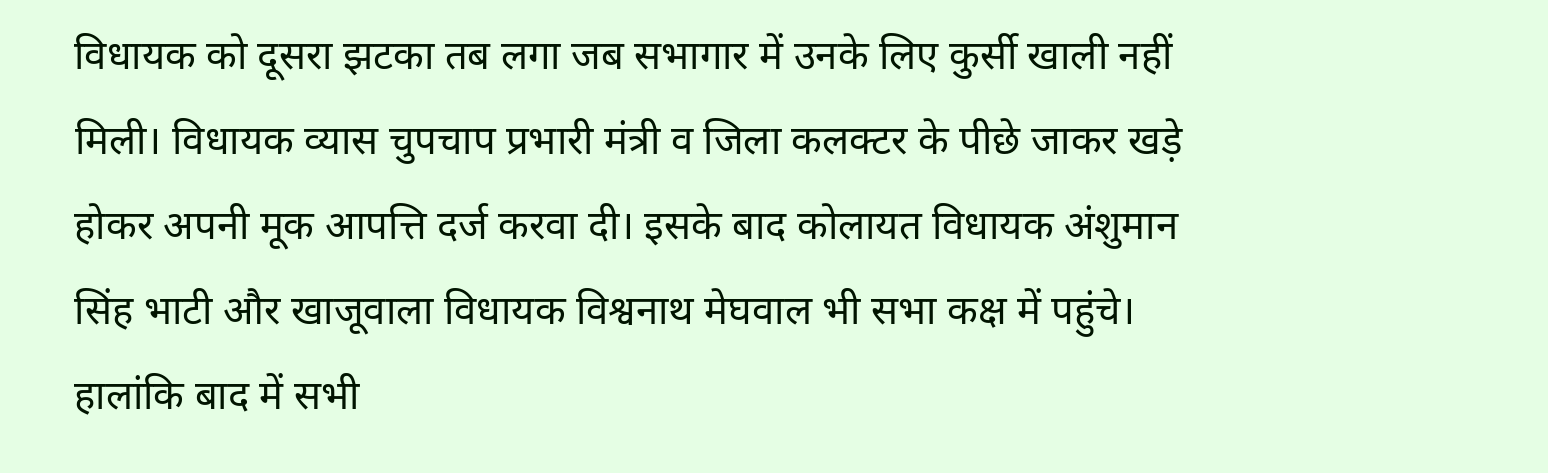विधायक को दूसरा झटका तब लगा जब सभागार में उनके लिए कुर्सी खाली नहीं मिली। विधायक व्यास चुपचाप प्रभारी मंत्री व जिला कलक्टर के पीछे जाकर खड़े होकर अपनी मूक आपत्ति दर्ज करवा दी। इसके बाद कोलायत विधायक अंशुमान सिंह भाटी और खाजूवाला विधायक विश्वनाथ मेघवाल भी सभा कक्ष में पहुंचे। हालांकि बाद में सभी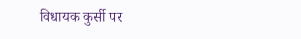विधायक कुर्सी पर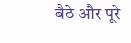बैठे और पूरे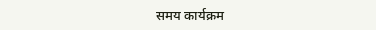समय कार्यक्रम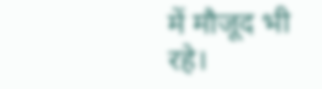में मौजूद भी रहे।